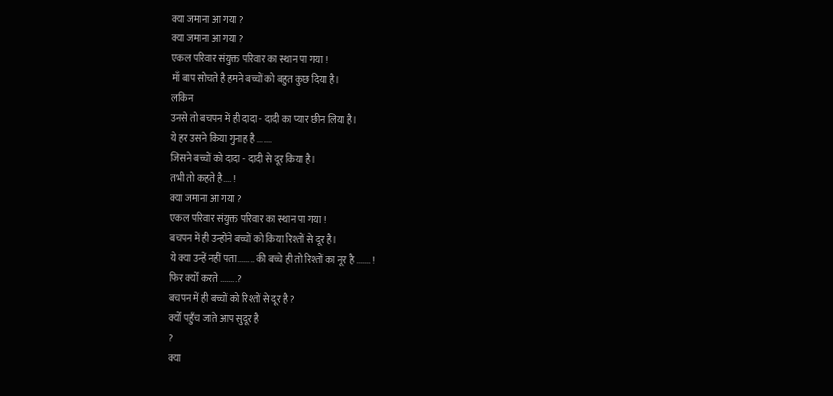क्या जमाना आ गया ?
क्या जमाना आ गया ?
एकल परिवार संयुक्त परिवार का स्थान पा गया !
माँ बाप सोचते है हमने बच्चों को बहुत कुछ दिया है।
लकिन
उनसे तो बचपन में ही दादा - दादी का प्यार छीन लिया है।
ये हर उसने किया गुनाह है .......
जिसने बच्चों को दादा - दादी से दूर किया है।
तभी तो कहते है.... !
क्या जमाना आ गया ?
एकल परिवार संयुक्त परिवार का स्थान पा गया !
बचपन में ही उन्होंने बच्चों को किया रिश्तों से दूर है।
ये क्या उन्हें नहीं पता........ की बच्चे ही तो रिश्तों का नूर है ....... !
फिर क्योँ करते ........?
बचपन में ही बच्चों को रिश्तों से दूर है ?
क्योँ पहुँच जाते आप सुदूर है
?
क्या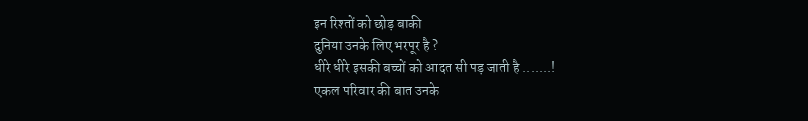इन रिश्तों को छोड़ बाकी
दुनिया उनके लिए भरपूर है ?
धीरे धीरे इसकी बच्चों को आदत सी पड़ जाती है .......!
एकल परिवार की बात उनके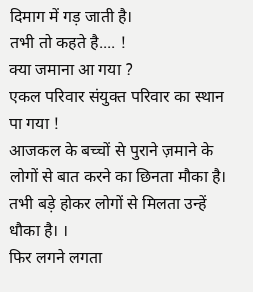दिमाग में गड़ जाती है।
तभी तो कहते है.... !
क्या जमाना आ गया ?
एकल परिवार संयुक्त परिवार का स्थान पा गया !
आजकल के बच्चों से पुराने ज़माने के लोगों से बात करने का छिनता मौका है।
तभी बड़े होकर लोगों से मिलता उन्हें धौका है। ।
फिर लगने लगता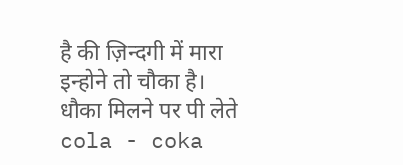है की ज़िन्दगी में मारा इन्होने तो चौका है।
धौका मिलने पर पी लेते cola - coka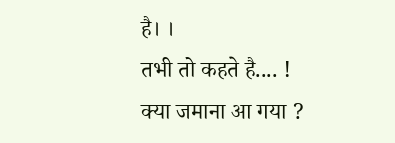है। ।
तभी तो कहते है.... !
क्या जमाना आ गया ?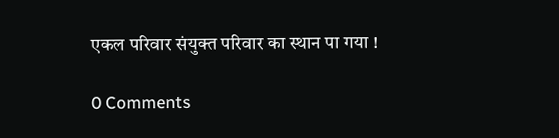एकल परिवार संयुक्त परिवार का स्थान पा गया !

0 Comments